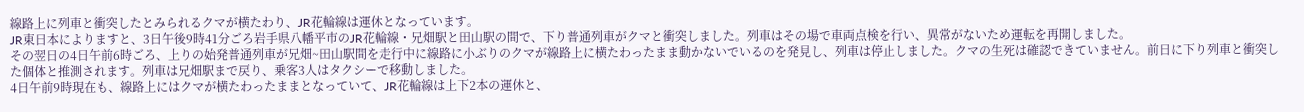線路上に列車と衝突したとみられるクマが横たわり、JR花輪線は運休となっています。
JR東日本によりますと、3日午後9時41分ごろ岩手県八幡平市のJR花輪線・兄畑駅と田山駅の間で、下り普通列車がクマと衝突しました。列車はその場で車両点検を行い、異常がないため運転を再開しました。
その翌日の4日午前6時ごろ、上りの始発普通列車が兄畑~田山駅間を走行中に線路に小ぶりのクマが線路上に横たわったまま動かないでいるのを発見し、列車は停止しました。クマの生死は確認できていません。前日に下り列車と衝突した個体と推測されます。列車は兄畑駅まで戻り、乗客3人はタクシーで移動しました。
4日午前9時現在も、線路上にはクマが横たわったままとなっていて、JR花輪線は上下2本の運休と、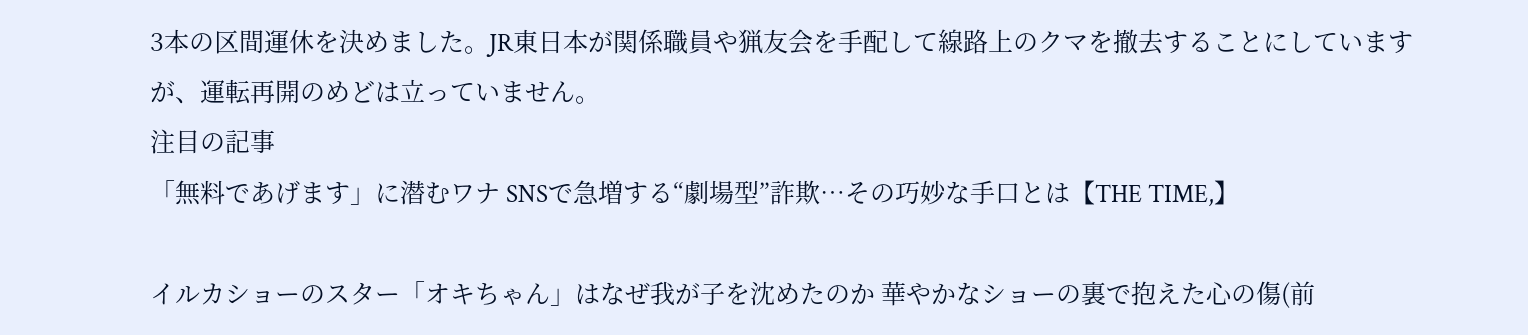3本の区間運休を決めました。JR東日本が関係職員や猟友会を手配して線路上のクマを撤去することにしていますが、運転再開のめどは立っていません。
注目の記事
「無料であげます」に潜むワナ SNSで急増する“劇場型”詐欺…その巧妙な手口とは【THE TIME,】

イルカショーのスター「オキちゃん」はなぜ我が子を沈めたのか 華やかなショーの裏で抱えた心の傷(前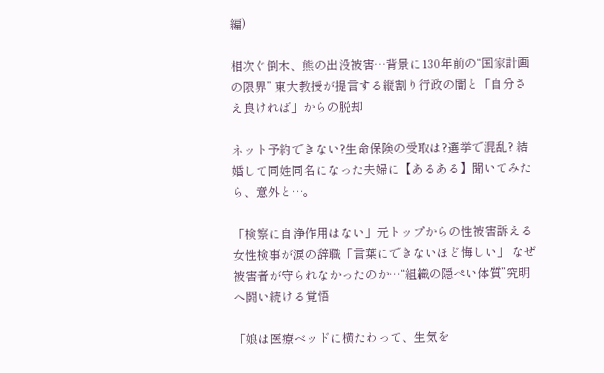編)

相次ぐ倒木、熊の出没被害…背景に130年前の“国家計画の限界” 東大教授が提言する縦割り行政の闇と「自分さえ良ければ」からの脱却

ネット予約できない?生命保険の受取は?選挙で混乱? 結婚して同姓同名になった夫婦に【あるある】聞いてみたら、意外と…。

「検察に自浄作用はない」元トップからの性被害訴える女性検事が涙の辞職「言葉にできないほど悔しい」 なぜ被害者が守られなかったのか…“組織の隠ぺい体質”究明へ闘い続ける覚悟

「娘は医療ベッドに横たわって、生気を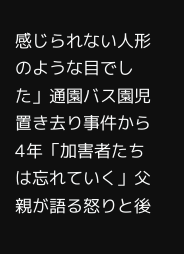感じられない人形のような目でした」通園バス園児置き去り事件から4年「加害者たちは忘れていく」父親が語る怒りと後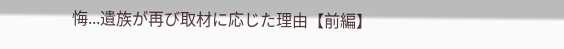悔...遺族が再び取材に応じた理由【前編】